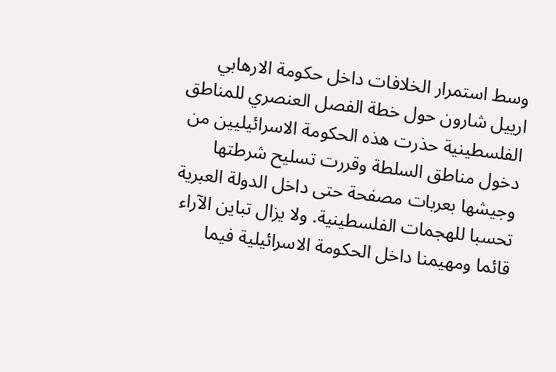وسط استمرار الخلافات داخل حكومة الارهابي ارييل شارون حول خطة الفصل العنصري للمناطق الفلسطينية حذرت هذه الحكومة الاسرائيليين من دخول مناطق السلطة وقررت تسليح شرطتها وجيشها بعربات مصفحة حتى داخل الدولة العبرية تحسبا للهجمات الفلسطينية. ولا يزال تباين الآراء قائما ومهيمنا داخل الحكومة الاسرائيلية فيما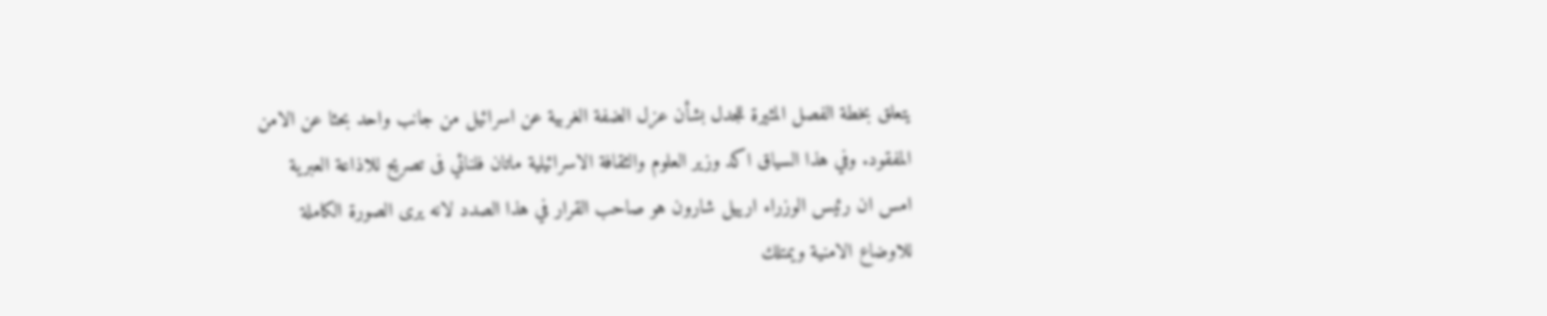يتعلق بخطة الفصل المثيرة للجدل بشأن عزل الضفة الغربية عن اسرائيل من جانب واحد بحثا عن الامن المفقود. وفي هذا السياق اكد وزير العلوم والثقافة الاسرائيلية ماتان فلنائي فى تصريح للاذاعة العبرية امس ان رئيس الوزراء ارييل شارون هو صاحب القرار في هذا الصدد لانه يرى الصورة الكاملة للاوضاع الامنية ويمتلك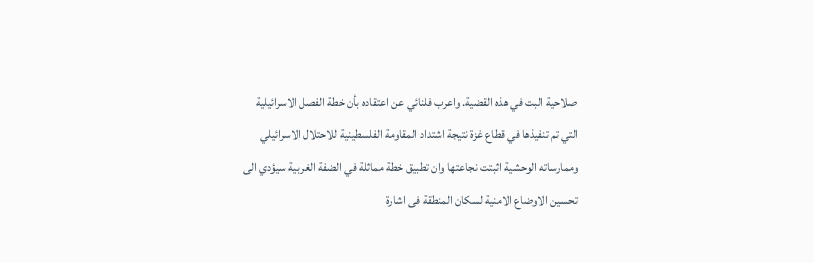صلاحية البت في هذه القضية. واعرب فلنائي عن اعتقاده بأن خطة الفصل الاسرائيلية التي تم تنفيذها في قطاع غزة نتيجة اشتداد المقاومة الفلسطينية للاحتلال الاسرائيلي وممارساته الوحشية اثبتت نجاعتها وان تطبيق خطة مماثلة في الضفة الغربية سيؤدي الى تحسين الاوضاع الامنية لسكان المنطقة فى اشارة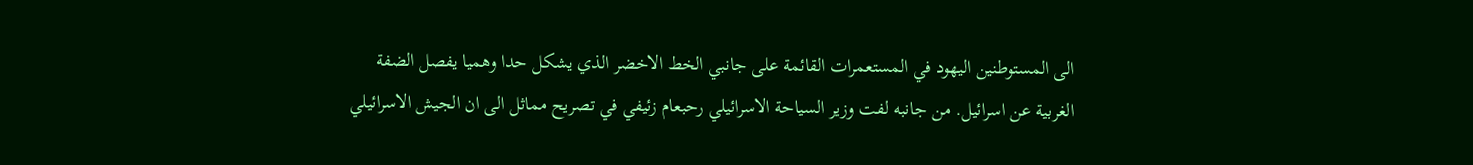الى المستوطنين اليهود في المستعمرات القائمة على جانبي الخط الاخضر الذي يشكل حدا وهميا يفصل الضفة الغربية عن اسرائيل. من جانبه لفت وزير السياحة الاسرائيلي رحبعام زئيفي في تصريح مماثل الى ان الجيش الاسرائيلي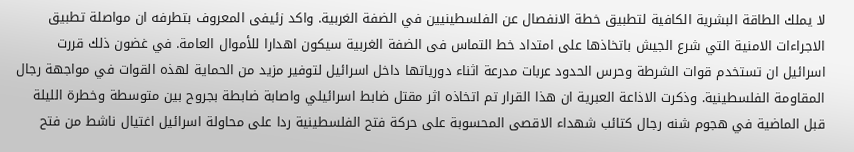لا يملك الطاقة البشرية الكافية لتطبيق خطة الانفصال عن الفلسطينيين في الضفة الغربية. واكد زئيفى المعروف بتطرفه ان مواصلة تطبيق الاجراءات الامنية التي شرع الجيش باتخاذها على امتداد خط التماس فى الضفة الغربية سيكون اهدارا للأموال العامة. في غضون ذلك قررت اسرائيل ان تستخدم قوات الشرطة وحرس الحدود عربات مدرعة اثناء دورياتها داخل اسرائيل لتوفير مزيد من الحماية لهذه القوات في مواجهة رجال المقاومة الفلسطينية. وذكرت الاذاعة العبرية ان هذا القرار تم اتخاذه اثر مقتل ضابط اسرائيلي واصابة ضابطة بجروح بين متوسطة وخطرة الليلة قبل الماضية في هجوم شنه رجال كتائب شهداء الاقصى المحسوبة على حركة فتح الفلسطينية ردا على محاولة اسرائيل اغتيال ناشط من فتح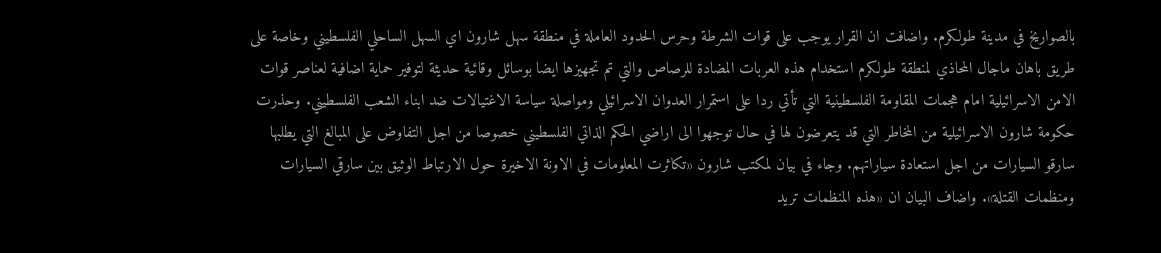بالصواريخ في مدينة طولكرم. واضافت ان القرار يوجب على قوات الشرطة وحرس الحدود العاملة في منطقة سهل شارون اي السهل الساحلي الفلسطيني وخاصة على طريق باهان ماجال المحاذي لمنطقة طولكرم استخدام هذه العربات المضادة للرصاص والتي تم تجهيزها ايضا بوسائل وقائية حديثة لتوفير حماية اضافية لعناصر قوات الامن الاسرائيلية امام هجمات المقاومة الفلسطينية التي تأتي ردا على استمرار العدوان الاسرائيلي ومواصلة سياسة الاغتيالات ضد ابناء الشعب الفلسطيني. وحذرت حكومة شارون الاسرائيلية من المخاطر التي قد يتعرضون لها في حال توجهوا الى اراضي الحكم الذاتي الفلسطيني خصوصا من اجل التفاوض على المبالغ التي يطلبها سارقو السيارات من اجل استعادة سياراتهم. وجاء في بيان لمكتب شارون «تكاثرت المعلومات في الاونة الاخيرة حول الارتباط الوثيق بين سارقي السيارات ومنظمات القتلة». واضاف البيان ان «هذه المنظمات تريد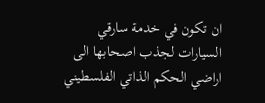ان تكون في خدمة سارقي السيارات لجذب اصحابها الى اراضي الحكم الذاتي الفلسطيني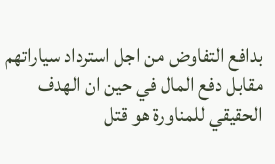بدافع التفاوض من اجل استرداد سياراتهم مقابل دفع المال في حين ان الهدف الحقيقي للمناورة هو قتل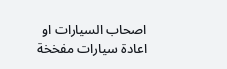اصحاب السيارات او اعادة سيارات مفخخة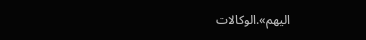اليهم».الوكالات